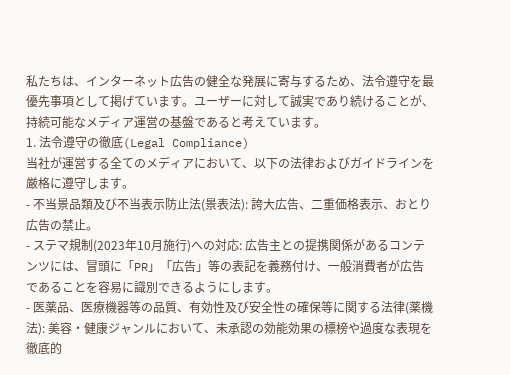私たちは、インターネット広告の健全な発展に寄与するため、法令遵守を最優先事項として掲げています。ユーザーに対して誠実であり続けることが、持続可能なメディア運営の基盤であると考えています。
1. 法令遵守の徹底(Legal Compliance)
当社が運営する全てのメディアにおいて、以下の法律およびガイドラインを厳格に遵守します。
- 不当景品類及び不当表示防止法(景表法): 誇大広告、二重価格表示、おとり広告の禁止。
- ステマ規制(2023年10月施行)への対応: 広告主との提携関係があるコンテンツには、冒頭に「PR」「広告」等の表記を義務付け、一般消費者が広告であることを容易に識別できるようにします。
- 医薬品、医療機器等の品質、有効性及び安全性の確保等に関する法律(薬機法): 美容・健康ジャンルにおいて、未承認の効能効果の標榜や過度な表現を徹底的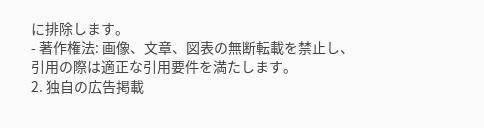に排除します。
- 著作権法: 画像、文章、図表の無断転載を禁止し、引用の際は適正な引用要件を満たします。
2. 独自の広告掲載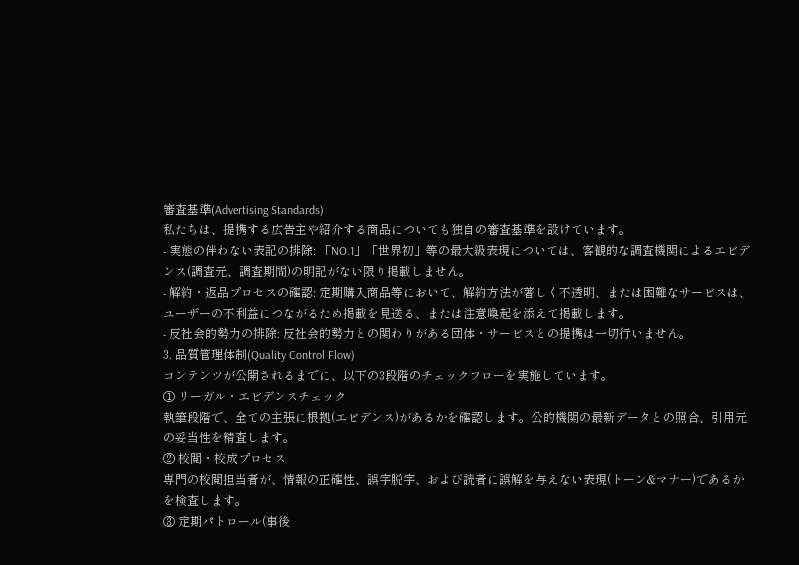審査基準(Advertising Standards)
私たちは、提携する広告主や紹介する商品についても独自の審査基準を設けています。
- 実態の伴わない表記の排除: 「NO.1」「世界初」等の最大級表現については、客観的な調査機関によるエビデンス(調査元、調査期間)の明記がない限り掲載しません。
- 解約・返品プロセスの確認: 定期購入商品等において、解約方法が著しく不透明、または困難なサービスは、ユーザーの不利益につながるため掲載を見送る、または注意喚起を添えて掲載します。
- 反社会的勢力の排除: 反社会的勢力との関わりがある団体・サービスとの提携は一切行いません。
3. 品質管理体制(Quality Control Flow)
コンテンツが公開されるまでに、以下の3段階のチェックフローを実施しています。
① リーガル・エビデンスチェック
執筆段階で、全ての主張に根拠(エビデンス)があるかを確認します。公的機関の最新データとの照合、引用元の妥当性を精査します。
② 校閲・校成プロセス
専門の校閲担当者が、情報の正確性、誤字脱字、および読者に誤解を与えない表現(トーン&マナー)であるかを検査します。
③ 定期パトロール(事後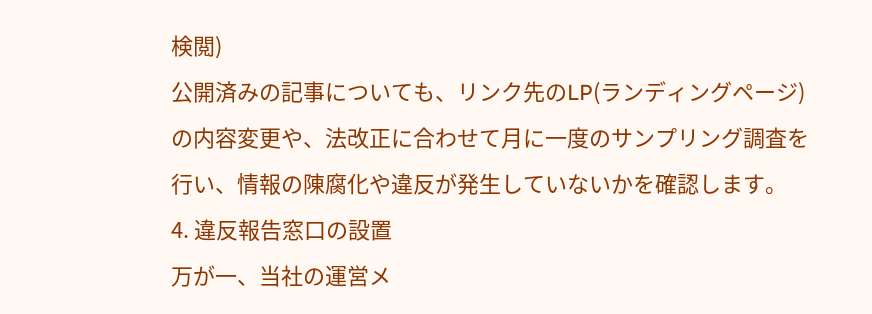検閲)
公開済みの記事についても、リンク先のLP(ランディングページ)の内容変更や、法改正に合わせて月に一度のサンプリング調査を行い、情報の陳腐化や違反が発生していないかを確認します。
4. 違反報告窓口の設置
万が一、当社の運営メ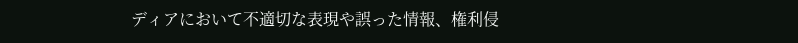ディアにおいて不適切な表現や誤った情報、権利侵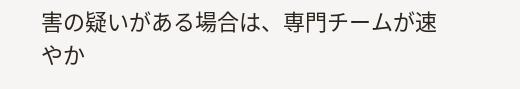害の疑いがある場合は、専門チームが速やか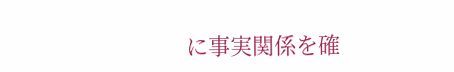に事実関係を確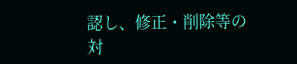認し、修正・削除等の対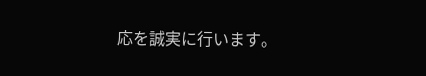応を誠実に行います。